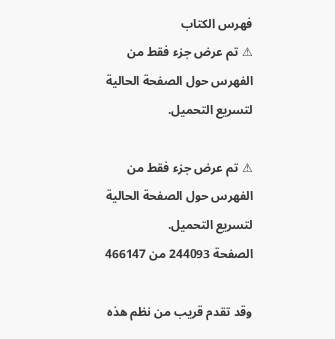فهرس الكتاب
⚠ تم عرض جزء فقط من الفهرس حول الصفحة الحالية لتسريع التحميل.

⚠ تم عرض جزء فقط من الفهرس حول الصفحة الحالية لتسريع التحميل.
الصفحة 244093 من 466147

وقد تقدم قريب من نظم هذه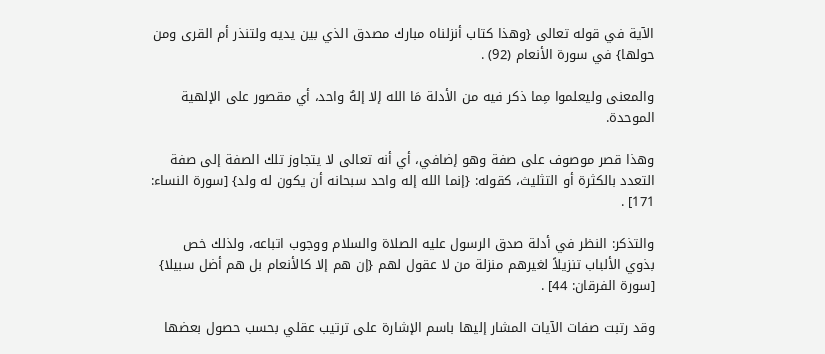الآية في قوله تعالى {وهذا كتاب أنزلناه مبارك مصدق الذي بين يديه ولتنذر أم القرى ومن حولها} في سورة الأنعام (92) .

والمعنى وليعلموا مِما ذكر فيه من الأدلة مَا الله إلا إلهٌ واحد، أي مقصور على الإلهية الموحدة.

وهذا قصر موصوف على صفة وهو إضافي، أي أنه تعالى لا يتجاوز تلك الصفة إلى صفة التعدد بالكثرة أو التثليث، كقوله: {إنما الله إله واحد سبحانه أن يكون له ولد} [سورة النساء: 171] .

والتذكر: النظر في أدلة صدق الرسول عليه الصلاة والسلام ووجوب اتباعه، ولذلك خص بذوي الألباب تنزيلاً لغيرهم منزلة من لا عقول لهم {إن هم إلا كالأنعام بل هم أضل سبيلا} [سورة الفرقان: 44] .

وقد رتبت صفات الآيات المشار إليها باسم الإشارة على ترتيب عقلي بحسب حصول بعضها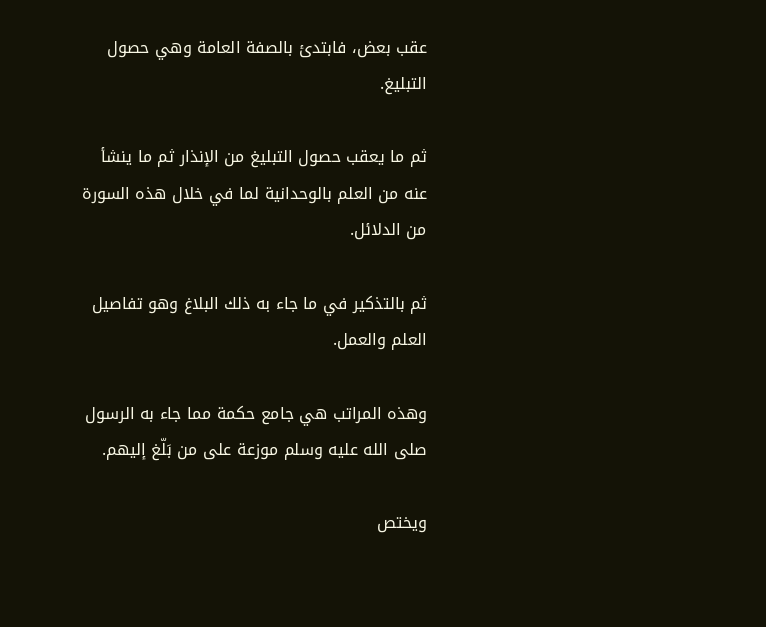عقب بعض، فابتدئ بالصفة العامة وهي حصول التبليغ.

ثم ما يعقب حصول التبليغ من الإنذار ثم ما ينشأ عنه من العلم بالوحدانية لما في خلال هذه السورة من الدلائل.

ثم بالتذكير في ما جاء به ذلك البلاغ وهو تفاصيل العلم والعمل.

وهذه المراتب هي جامع حكمة مما جاء به الرسول صلى الله عليه وسلم موزعة على من بَلّغ إليهم.

ويختص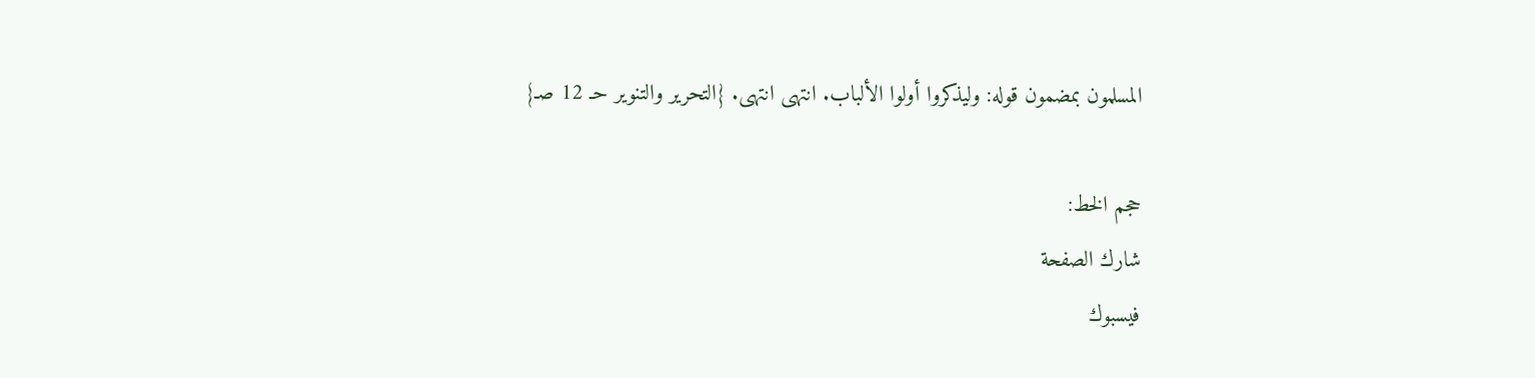المسلمون بمضمون قوله: وليذكروا أولوا الألباب. انتهى انتهى. {التحرير والتنوير حـ 12 صـ}

حجم الخط:
شارك الصفحة
فيسبوك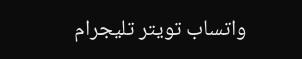واتساب تويتر تليجرام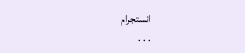انستجرام
. . .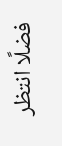فضلًا انتظر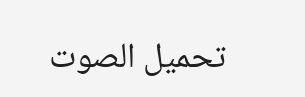تحميل الصوت